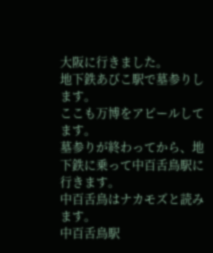大阪に行きました。
地下鉄あびこ駅で墓参りします。
ここも万博をアピールしてます。
墓参りが終わってから、地下鉄に乗って中百舌鳥駅に行きます。
中百舌鳥はナカモズと読みます。
中百舌鳥駅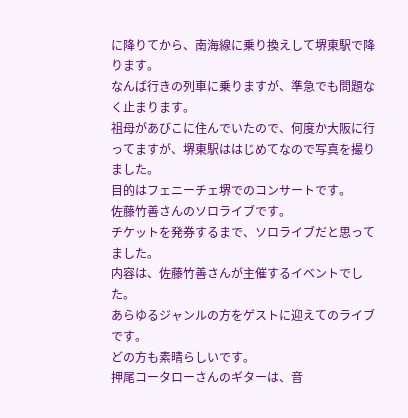に降りてから、南海線に乗り換えして堺東駅で降ります。
なんば行きの列車に乗りますが、準急でも問題なく止まります。
祖母があびこに住んでいたので、何度か大阪に行ってますが、堺東駅ははじめてなので写真を撮りました。
目的はフェニーチェ堺でのコンサートです。
佐藤竹善さんのソロライブです。
チケットを発券するまで、ソロライブだと思ってました。
内容は、佐藤竹善さんが主催するイベントでした。
あらゆるジャンルの方をゲストに迎えてのライブです。
どの方も素晴らしいです。
押尾コータローさんのギターは、音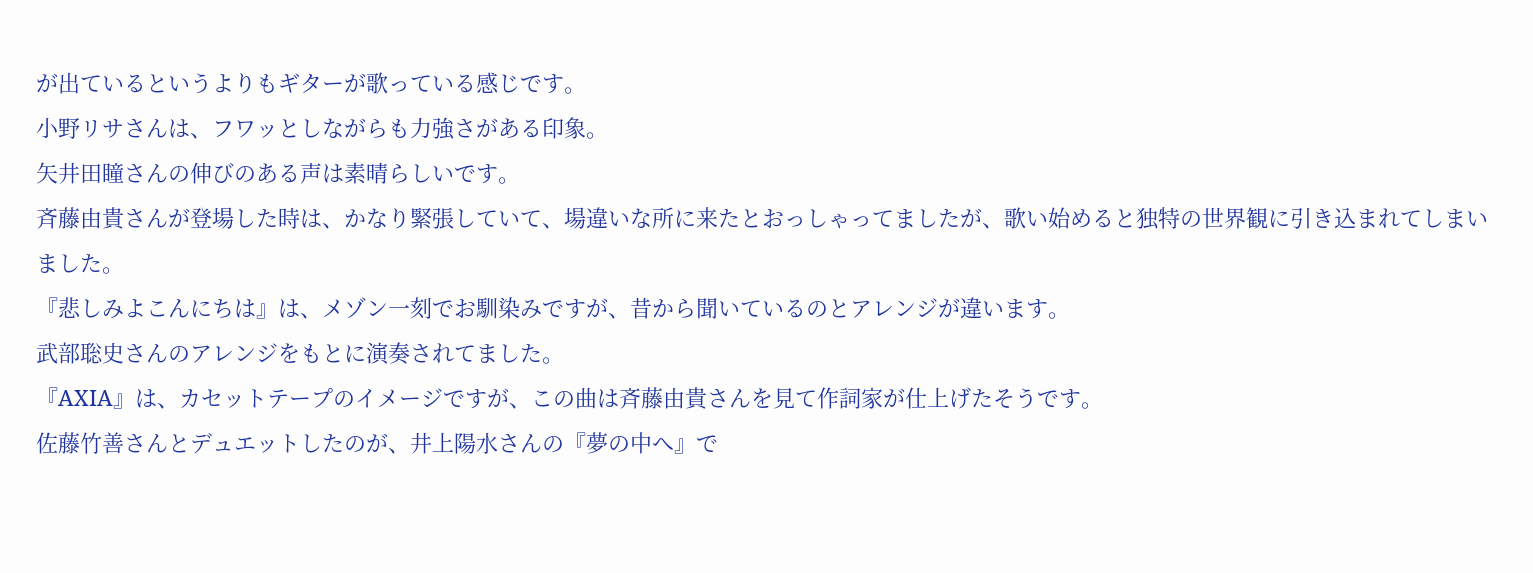が出ているというよりもギターが歌っている感じです。
小野リサさんは、フワッとしながらも力強さがある印象。
矢井田瞳さんの伸びのある声は素晴らしいです。
斉藤由貴さんが登場した時は、かなり緊張していて、場違いな所に来たとおっしゃってましたが、歌い始めると独特の世界観に引き込まれてしまいました。
『悲しみよこんにちは』は、メゾン一刻でお馴染みですが、昔から聞いているのとアレンジが違います。
武部聡史さんのアレンジをもとに演奏されてました。
『AXIA』は、カセットテープのイメージですが、この曲は斉藤由貴さんを見て作詞家が仕上げたそうです。
佐藤竹善さんとデュエットしたのが、井上陽水さんの『夢の中へ』で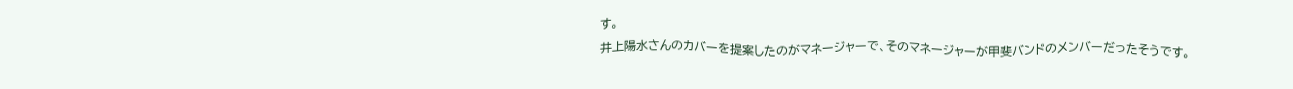す。
井上陽水さんのカバーを提案したのがマネージャーで、そのマネージャーが甲斐バンドのメンバーだったそうです。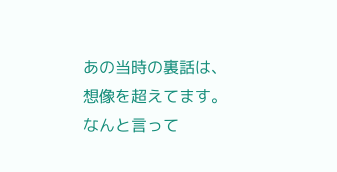あの当時の裏話は、想像を超えてます。
なんと言って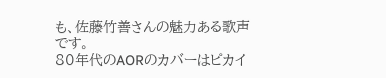も、佐藤竹善さんの魅力ある歌声です。
80年代のAORのカバーはピカイ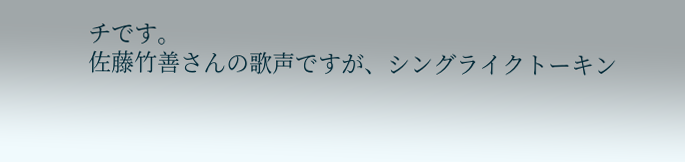チです。
佐藤竹善さんの歌声ですが、シングライクトーキン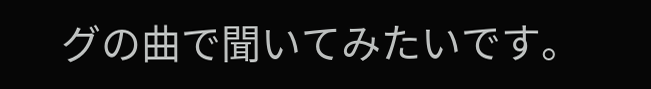グの曲で聞いてみたいです。